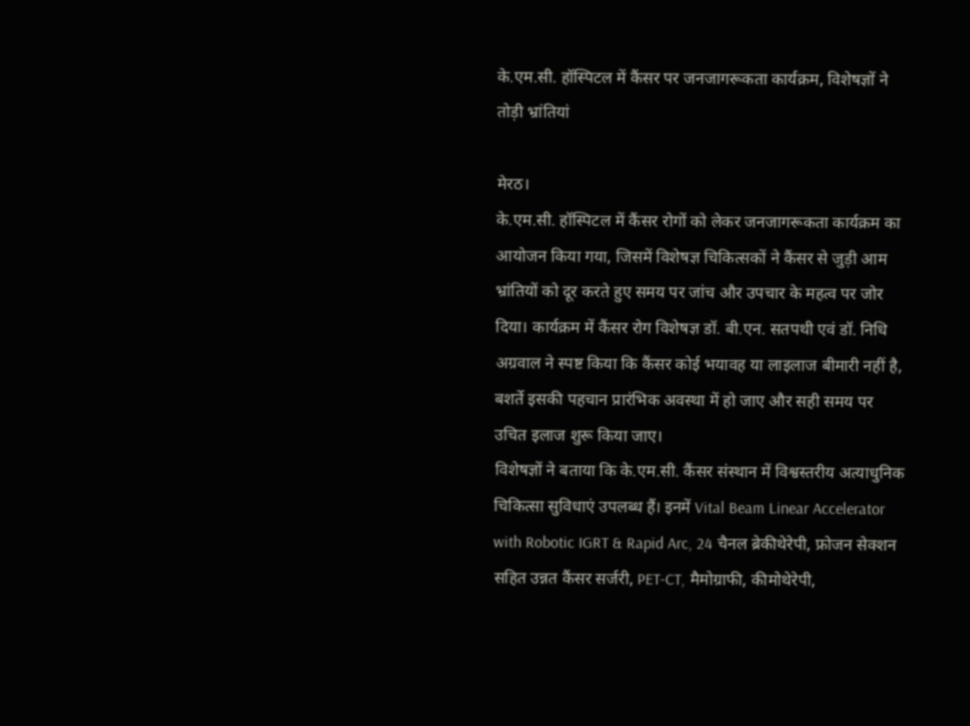के.एम.सी. हॉस्पिटल में कैंसर पर जनजागरूकता कार्यक्रम, विशेषज्ञों ने तोड़ी भ्रांतियां

मेरठ।
के.एम.सी. हॉस्पिटल में कैंसर रोगों को लेकर जनजागरूकता कार्यक्रम का आयोजन किया गया, जिसमें विशेषज्ञ चिकित्सकों ने कैंसर से जुड़ी आम भ्रांतियों को दूर करते हुए समय पर जांच और उपचार के महत्व पर जोर दिया। कार्यक्रम में कैंसर रोग विशेषज्ञ डॉ. बी.एन. सतपथी एवं डॉ. निधि अग्रवाल ने स्पष्ट किया कि कैंसर कोई भयावह या लाइलाज बीमारी नहीं है, बशर्ते इसकी पहचान प्रारंभिक अवस्था में हो जाए और सही समय पर उचित इलाज शुरू किया जाए।
विशेषज्ञों ने बताया कि के.एम.सी. कैंसर संस्थान में विश्वस्तरीय अत्याधुनिक चिकित्सा सुविधाएं उपलब्ध हैं। इनमें Vital Beam Linear Accelerator with Robotic IGRT & Rapid Arc, 24 चैनल ब्रेकीथेरेपी, फ्रोजन सेक्शन सहित उन्नत कैंसर सर्जरी, PET-CT, मैमोग्राफी, कीमोथेरेपी,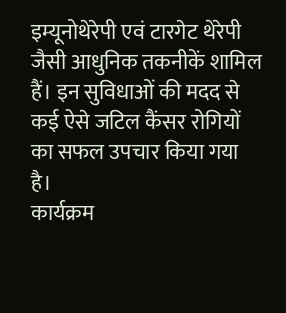इम्यूनोथेरेपी एवं टारगेट थेरेपी जैसी आधुनिक तकनीकें शामिल हैं। इन सुविधाओं की मदद से कई ऐसे जटिल कैंसर रोगियों का सफल उपचार किया गया है।
कार्यक्रम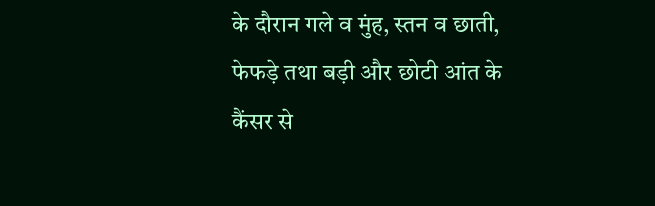के दौरान गले व मुंह, स्तन व छाती, फेफड़े तथा बड़ी और छोटी आंत के कैंसर से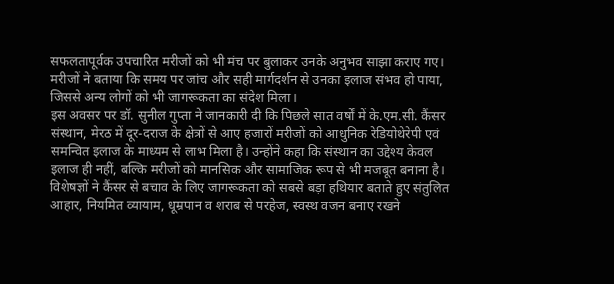सफलतापूर्वक उपचारित मरीजों को भी मंच पर बुलाकर उनके अनुभव साझा कराए गए। मरीजों ने बताया कि समय पर जांच और सही मार्गदर्शन से उनका इलाज संभव हो पाया, जिससे अन्य लोगों को भी जागरूकता का संदेश मिला।
इस अवसर पर डॉ. सुनील गुप्ता ने जानकारी दी कि पिछले सात वर्षों में के.एम.सी. कैंसर संस्थान, मेरठ में दूर-दराज के क्षेत्रों से आए हजारों मरीजों को आधुनिक रेडियोथेरेपी एवं समन्वित इलाज के माध्यम से लाभ मिला है। उन्होंने कहा कि संस्थान का उद्देश्य केवल इलाज ही नहीं, बल्कि मरीजों को मानसिक और सामाजिक रूप से भी मजबूत बनाना है।
विशेषज्ञों ने कैंसर से बचाव के लिए जागरूकता को सबसे बड़ा हथियार बताते हुए संतुलित आहार, नियमित व्यायाम, धूम्रपान व शराब से परहेज, स्वस्थ वजन बनाए रखने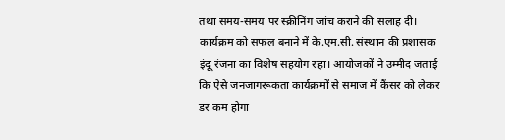तथा समय-समय पर स्क्रीनिंग जांच कराने की सलाह दी।
कार्यक्रम को सफल बनाने में के.एम.सी. संस्थान की प्रशासक इंदू रंजना का विशेष सहयोग रहा। आयोजकों ने उम्मीद जताई कि ऐसे जनजागरूकता कार्यक्रमों से समाज में कैंसर को लेकर डर कम होगा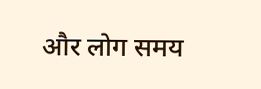और लोग समय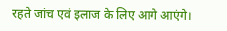रहते जांच एवं इलाज के लिए आगे आएंगे।